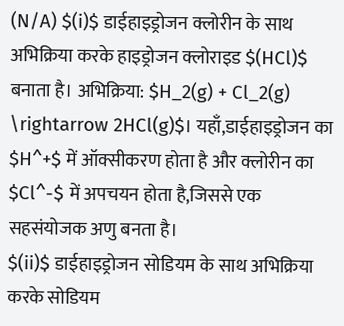(N/A) $(i)$ डाईहाइड्रोजन क्लोरीन के साथ अभिक्रिया करके हाइड्रोजन क्लोराइड $(HCl)$ बनाता है। अभिक्रिया: $H_2(g) + Cl_2(g) \rightarrow 2HCl(g)$। यहाँ,डाईहाइड्रोजन का $H^+$ में ऑक्सीकरण होता है और क्लोरीन का $Cl^-$ में अपचयन होता है,जिससे एक सहसंयोजक अणु बनता है।
$(ii)$ डाईहाइड्रोजन सोडियम के साथ अभिक्रिया करके सोडियम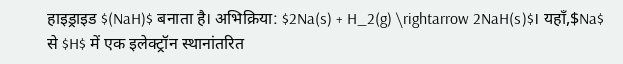हाइड्राइड $(NaH)$ बनाता है। अभिक्रिया: $2Na(s) + H_2(g) \rightarrow 2NaH(s)$। यहाँ,$Na$ से $H$ में एक इलेक्ट्रॉन स्थानांतरित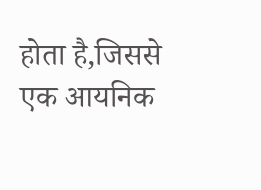होता है,जिससे एक आयनिक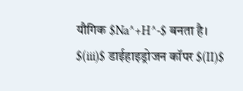यौगिक $Na^+H^-$ बनता है।
$(iii)$ डाईहाइड्रोजन कॉपर $(II)$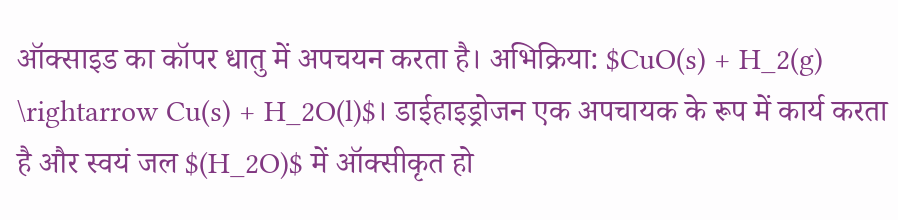ऑक्साइड का कॉपर धातु में अपचयन करता है। अभिक्रिया: $CuO(s) + H_2(g) \rightarrow Cu(s) + H_2O(l)$। डाईहाइड्रोजन एक अपचायक के रूप में कार्य करता है और स्वयं जल $(H_2O)$ में ऑक्सीकृत हो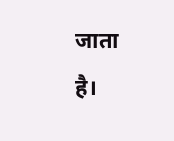जाता है।